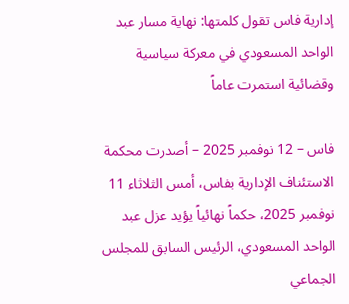إدارية فاس تقول كلمتها: نهاية مسار عبد الواحد المسعودي في معركة سياسية وقضائية استمرت عاماً

فاس – 12 نوفمبر 2025 – أصدرت محكمة الاستئناف الإدارية بفاس، أمس الثلاثاء 11 نوفمبر 2025، حكماً نهائياً يؤيد عزل عبد الواحد المسعودي، الرئيس السابق للمجلس الجماعي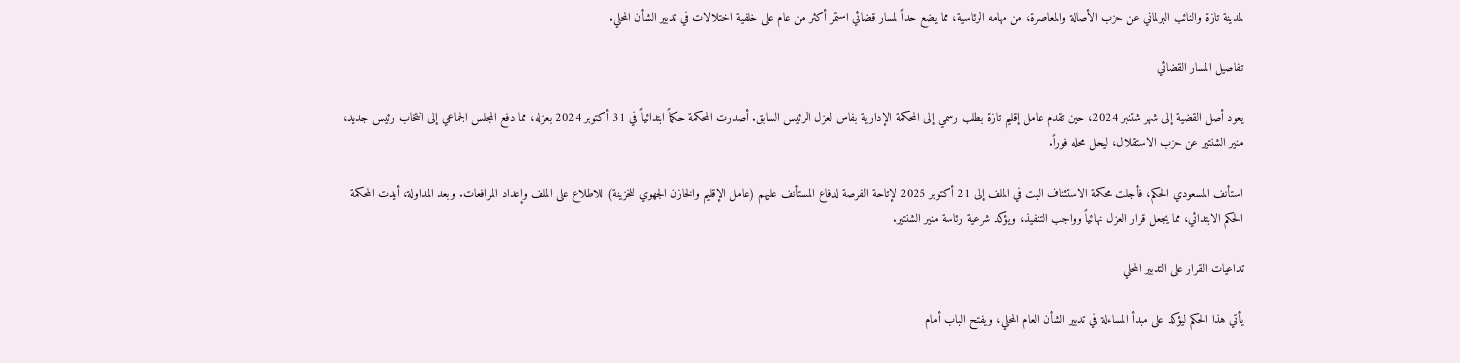لمدينة تازة والنائب البرلماني عن حزب الأصالة والمعاصرة، من مهامه الرئاسية، مما يضع حداً لمسار قضائي استمر أكثر من عام على خلفية اختلالات في تدبير الشأن المحلي.

تفاصيل المسار القضائي

يعود أصل القضية إلى شهر شتنبر 2024، حين تقدم عامل إقليم تازة بطلب رسمي إلى المحكمة الإدارية بفاس لعزل الرئيس السابق. أصدرت المحكمة حكماً ابتدائياً في 31 أكتوبر 2024 بعزله، مما دفع المجلس الجماعي إلى انتخاب رئيس جديد، منير الشنتير عن حزب الاستقلال، ليحل محله فوراً.

استأنف المسعودي الحكم، فأجلت محكمة الاستئناف البت في الملف إلى 21 أكتوبر 2025 لإتاحة الفرصة لدفاع المستأنف عليهم (عامل الإقليم والخازن الجهوي للخزينة) للاطلاع على الملف وإعداد المرافعات. وبعد المداولة، أيدت المحكمة الحكم الابتدائي، مما يجعل قرار العزل نهائياً وواجب التنفيذ، ويؤكد شرعية رئاسة منير الشنتير.

تداعيات القرار على التدبير المحلي

يأتي هذا الحكم ليؤكد على مبدأ المساءلة في تدبير الشأن العام المحلي، ويفتح الباب أمام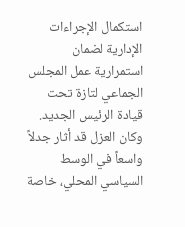استكمال الإجراءات الإدارية لضمان استمرارية عمل المجلس الجماعي لتازة تحت قيادة الرئيس الجديد. وكان العزل قد أثار جدلاً واسعاً في الوسط السياسي المحلي، خاصة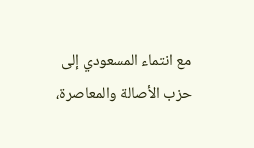مع انتماء المسعودي إلى حزب الأصالة والمعاصرة،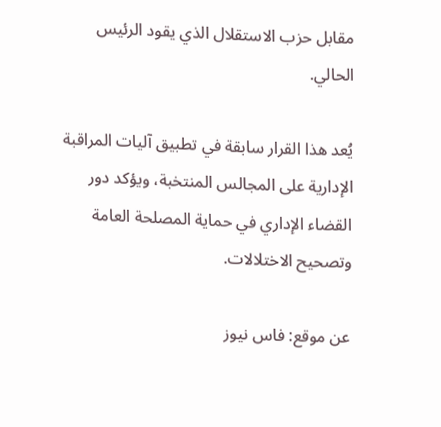مقابل حزب الاستقلال الذي يقود الرئيس الحالي.

يُعد هذا القرار سابقة في تطبيق آليات المراقبة الإدارية على المجالس المنتخبة، ويؤكد دور القضاء الإداري في حماية المصلحة العامة وتصحيح الاختلالات.

عن موقع: فاس نيوز